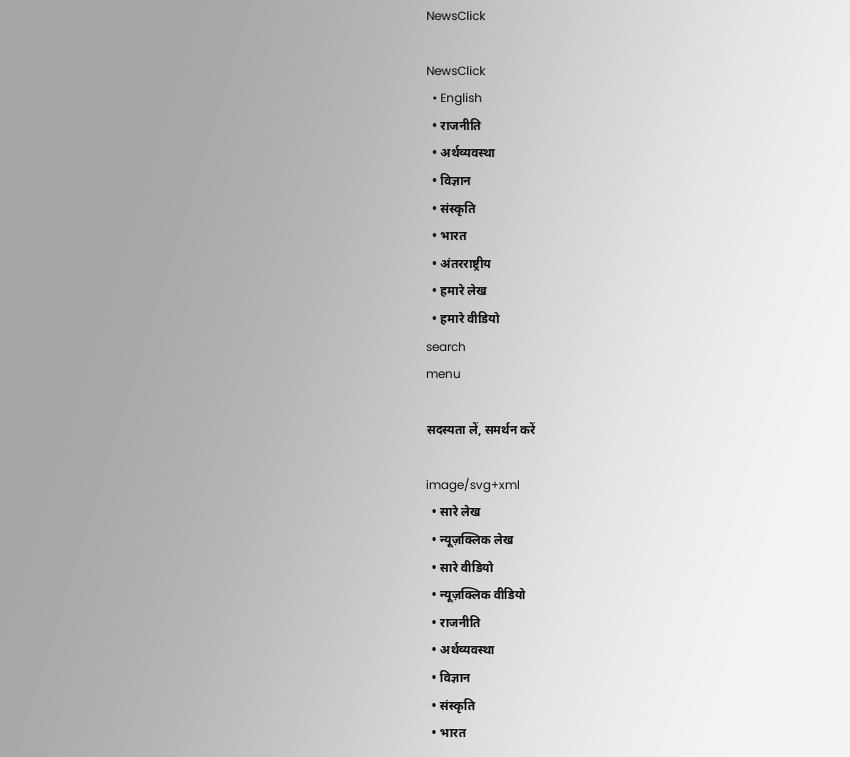NewsClick

NewsClick
  • English
  • राजनीति
  • अर्थव्यवस्था
  • विज्ञान
  • संस्कृति
  • भारत
  • अंतरराष्ट्रीय
  • हमारे लेख
  • हमारे वीडियो
search
menu

सदस्यता लें, समर्थन करें

image/svg+xml
  • सारे लेख
  • न्यूज़क्लिक लेख
  • सारे वीडियो
  • न्यूज़क्लिक वीडियो
  • राजनीति
  • अर्थव्यवस्था
  • विज्ञान
  • संस्कृति
  • भारत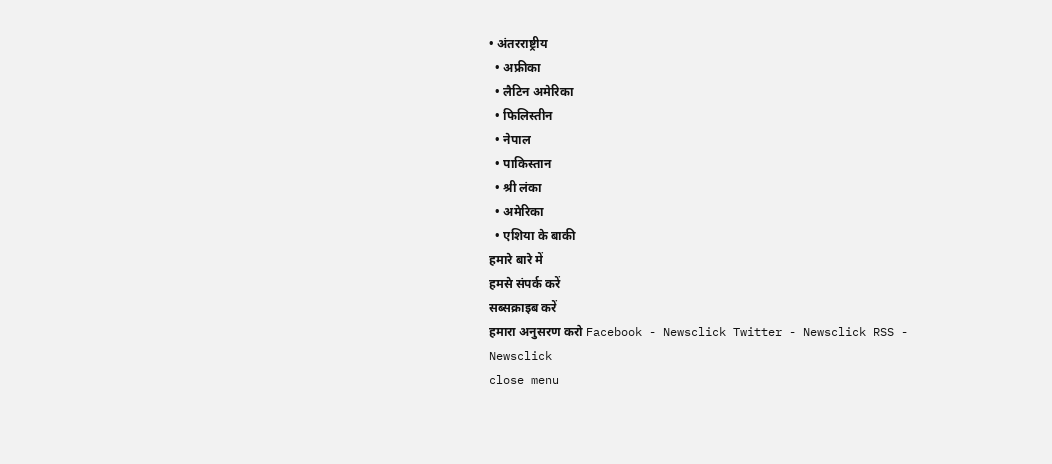• अंतरराष्ट्रीय
  • अफ्रीका
  • लैटिन अमेरिका
  • फिलिस्तीन
  • नेपाल
  • पाकिस्तान
  • श्री लंका
  • अमेरिका
  • एशिया के बाकी
हमारे बारे में
हमसे संपर्क करें
सब्सक्राइब करें
हमारा अनुसरण करो Facebook - Newsclick Twitter - Newsclick RSS - Newsclick
close menu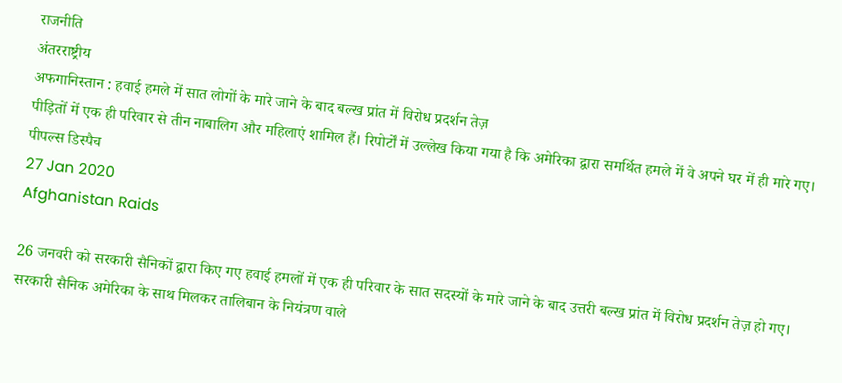राजनीति
अंतरराष्ट्रीय
अफगानिस्तान : हवाई हमले में सात लोगों के मारे जाने के बाद बल्ख प्रांत में विरोध प्रदर्शन तेज़
पीड़ितों में एक ही परिवार से तीन नाबालिग और महिलाएं शामिल हैं। रिपोर्टों में उल्लेख किया गया है कि अमेरिका द्वारा समर्थित हमले में वे अपने घर में ही मारे गए।
पीपल्स डिस्पैच
27 Jan 2020
Afghanistan Raids

26 जनवरी को सरकारी सैनिकों द्वारा किए गए हवाई हमलों में एक ही परिवार के सात सदस्यों के मारे जाने के बाद उत्तरी बल्ख प्रांत में विरोध प्रदर्शन तेज़ हो गए। सरकारी सैनिक अमेरिका के साथ मिलकर तालिबान के नियंत्रण वाले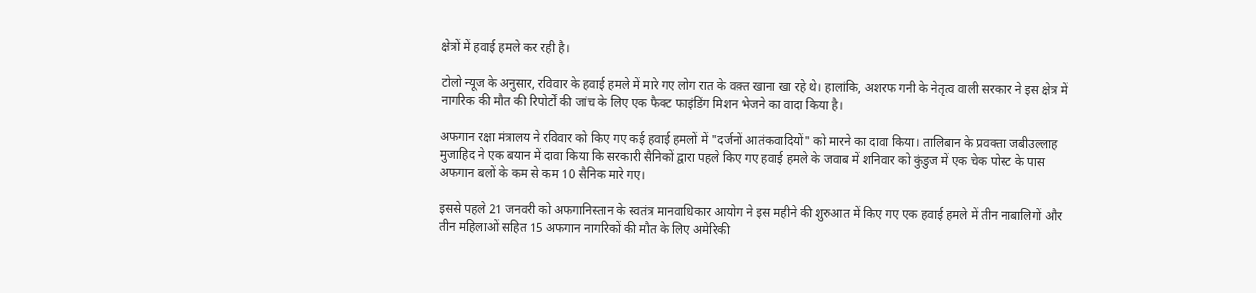क्षेत्रों में हवाई हमले कर रही है।

टोलो न्यूज के अनुसार, रविवार के हवाई हमले में मारे गए लोग रात के वक़्त खाना खा रहे थे। हालांकि, अशरफ गनी के नेतृत्व वाली सरकार ने इस क्षेत्र में नागरिक की मौत की रिपोर्टों की जांच के लिए एक फैक्ट फाइंडिंग मिशन भेजने का वादा किया है।

अफगान रक्षा मंत्रालय ने रविवार को किए गए कई हवाई हमलों में "दर्जनों आतंकवादियों" को मारने का दावा किया। तालिबान के प्रवक्ता जबीउल्लाह मुजाहिद ने एक बयान में दावा किया कि सरकारी सैनिकों द्वारा पहले किए गए हवाई हमले के जवाब में शनिवार को कुंडुज में एक चेक पोस्ट के पास अफगान बलों के कम से कम 10 सैनिक मारे गए।

इससे पहले 21 जनवरी को अफगानिस्तान के स्वतंत्र मानवाधिकार आयोग ने इस महीने की शुरुआत में किए गए एक हवाई हमले में तीन नाबालिगों और तीन महिलाओं सहित 15 अफगान नागरिकों की मौत के लिए अमेरिकी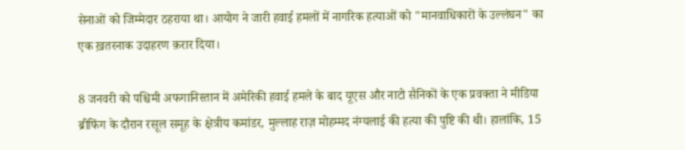सेनाओं को जिम्मेदार ठहराया था। आयोग ने जारी हवाई हमलों में नागरिक हत्याओं को "मानवाधिकारों के उल्लंघन" का एक ख़तरनाक उदाहरण क़रार दिया।

8 जनवरी को पश्चिमी अफगानिस्तान में अमेरिकी हवाई हमले के बाद यूएस और नाटो सैनिकों के एक प्रवक्ता ने मीडिया ब्रीफिंग के दौरान रसूल समूह के क्षेत्रीय कमांडर, मुल्लाह राज़ मोहम्मद नंग्यलाई की हत्या की पुष्टि की थी। हालांकि, 15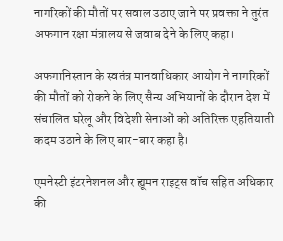नागरिकों की मौतों पर सवाल उठाए जाने पर प्रवक्ता ने तुरंत अफगान रक्षा मंत्रालय से जवाब देने के लिए कहा।

अफगानिस्तान के स्वतंत्र मानवाधिकार आयोग ने नागरिकों की मौतों को रोकने के लिए सैन्य अभियानों के दौरान देश में संचालित घरेलू और विदेशी सेनाओं को अतिरिक्त एहतियाती कदम उठाने के लिए बार-बार कहा है।

एमनेस्टी इंटरनेशनल और ह्यूमन राइट्स वॉच सहित अधिकार की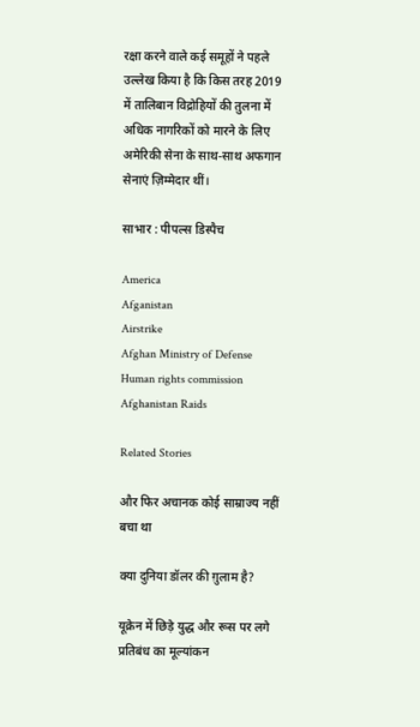रक्षा करने वाले कई समूहों ने पहले उल्लेख किया है कि किस तरह 2019 में तालिबान विद्रोहियों की तुलना में अधिक नागरिकों को मारने के लिए अमेरिकी सेना के साथ-साथ अफगान सेनाएं ज़िम्मेदार थीं।

साभार : पीपल्स डिस्पैच

America
Afganistan
Airstrike
Afghan Ministry of Defense
Human rights commission
Afghanistan Raids

Related Stories

और फिर अचानक कोई साम्राज्य नहीं बचा था

क्या दुनिया डॉलर की ग़ुलाम है?

यूक्रेन में छिड़े युद्ध और रूस पर लगे प्रतिबंध का मूल्यांकन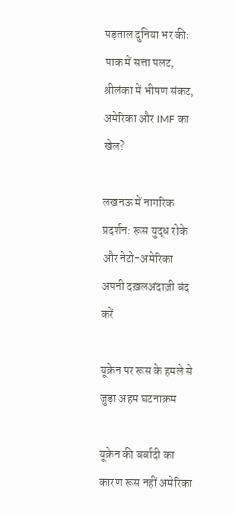पड़ताल दुनिया भर कीः पाक में सत्ता पलट, श्रीलंका में भीषण संकट, अमेरिका और IMF का खेल?

लखनऊ में नागरिक प्रदर्शन: रूस युद्ध रोके और नेटो-अमेरिका अपनी दख़लअंदाज़ी बंद करें

यूक्रेन पर रूस के हमले से जुड़ा अहम घटनाक्रम

यूक्रेन की बर्बादी का कारण रूस नहीं अमेरिका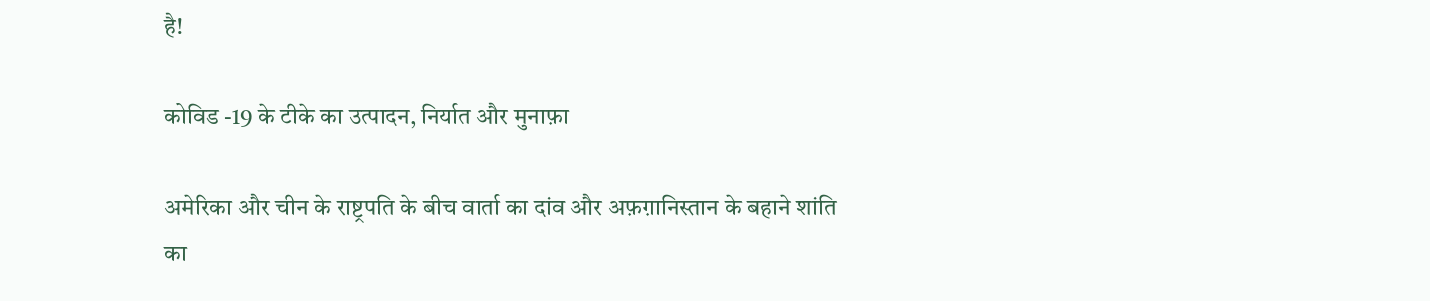है!

कोविड -19 के टीके का उत्पादन, निर्यात और मुनाफ़ा

अमेरिका और चीन के राष्ट्रपति के बीच वार्ता का दांव और अफ़ग़ानिस्तान के बहाने शांति का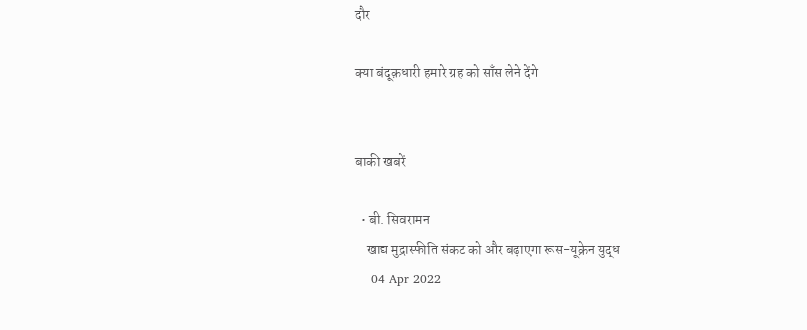दौर

क्या बंदूक़धारी हमारे ग्रह को साँस लेने देंगे


बाकी खबरें

  • बी. सिवरामन
    खाद्य मुद्रास्फीति संकट को और बढ़ाएगा रूस-यूक्रेन युद्ध
    04 Apr 2022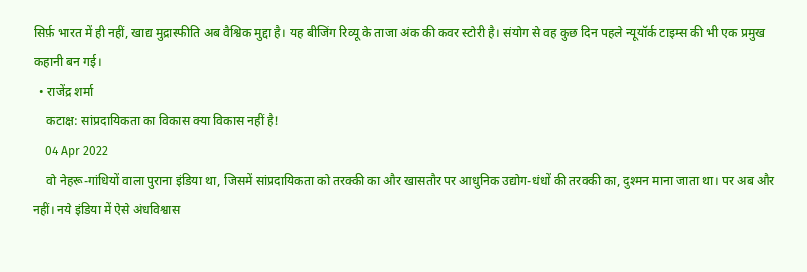सिर्फ़ भारत में ही नहीं, खाद्य मुद्रास्फीति अब वैश्विक मुद्दा है। यह बीजिंग रिव्यू के ताजा अंक की कवर स्टोरी है। संयोग से वह कुछ दिन पहले न्यूयॉर्क टाइम्स की भी एक प्रमुख कहानी बन गई।
  • राजेंद्र शर्मा
    कटाक्ष: सांप्रदायिकता का विकास क्या विकास नहीं है!
    04 Apr 2022
    वो नेहरू-गांधियों वाला पुराना इंडिया था, जिसमें सांप्रदायिकता को तरक्की का और खासतौर पर आधुनिक उद्योग-धंधों की तरक्की का, दुश्मन माना जाता था। पर अब और नहीं। नये इंडिया में ऐसे अंधविश्वास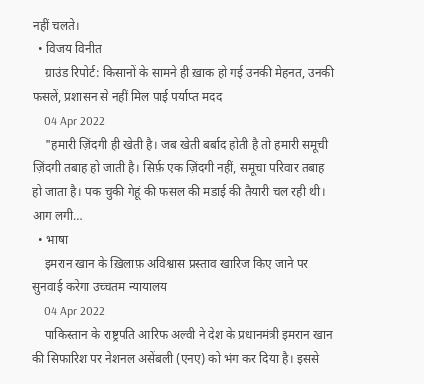नहीं चलते।
  • विजय विनीत
    ग्राउंड रिपोर्ट: किसानों के सामने ही ख़ाक हो गई उनकी मेहनत, उनकी फसलें, प्रशासन से नहीं मिल पाई पर्याप्त मदद
    04 Apr 2022
    "हमारी ज़िंदगी ही खेती है। जब खेती बर्बाद होती है तो हमारी समूची ज़िंदगी तबाह हो जाती है। सिर्फ़ एक ज़िंदगी नहीं, समूचा परिवार तबाह हो जाता है। पक चुकी गेहूं की फसल की मडाई की तैयारी चल रही थी। आग लगी…
  • भाषा
    इमरान खान के ख़िलाफ़ अविश्वास प्रस्ताव खारिज किए जाने पर सुनवाई करेगा उच्चतम न्यायालय
    04 Apr 2022
    पाकिस्तान के राष्ट्रपति आरिफ अल्वी ने देश के प्रधानमंत्री इमरान खान की सिफारिश पर नेशनल असेंबली (एनए) को भंग कर दिया है। इससे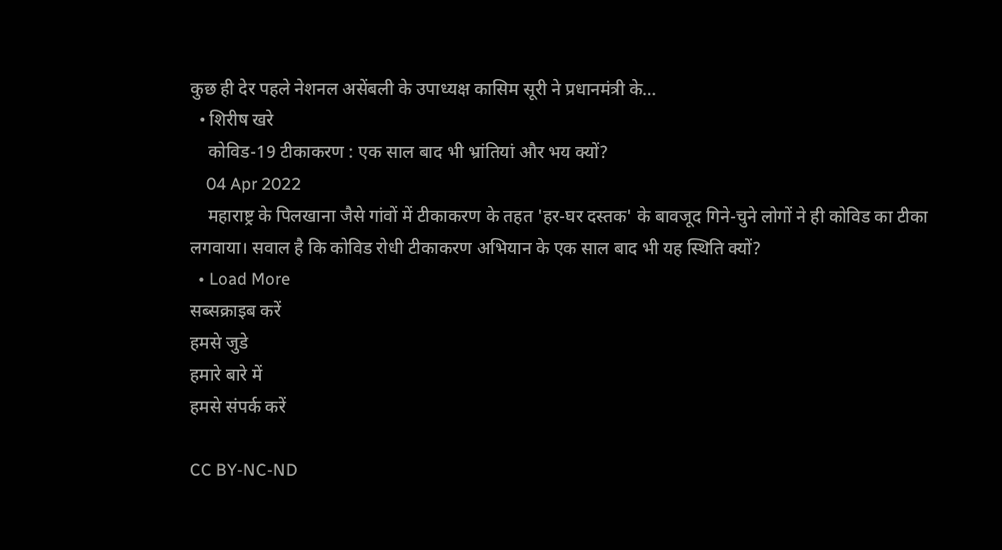कुछ ही देर पहले नेशनल असेंबली के उपाध्यक्ष कासिम सूरी ने प्रधानमंत्री के…
  • शिरीष खरे
    कोविड-19 टीकाकरण : एक साल बाद भी भ्रांतियां और भय क्यों?
    04 Apr 2022
    महाराष्ट्र के पिलखाना जैसे गांवों में टीकाकरण के तहत 'हर-घर दस्तक' के बावजूद गिने-चुने लोगों ने ही कोविड का टीका लगवाया। सवाल है कि कोविड रोधी टीकाकरण अभियान के एक साल बाद भी यह स्थिति क्यों?
  • Load More
सब्सक्राइब करें
हमसे जुडे
हमारे बारे में
हमसे संपर्क करें

CC BY-NC-ND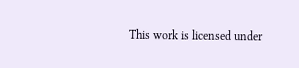This work is licensed under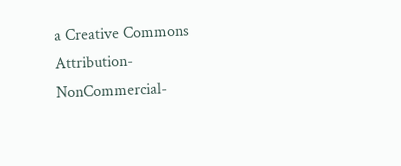a Creative Commons Attribution-NonCommercial-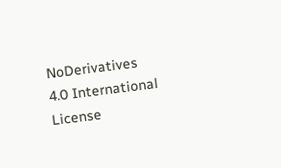NoDerivatives 4.0 International License